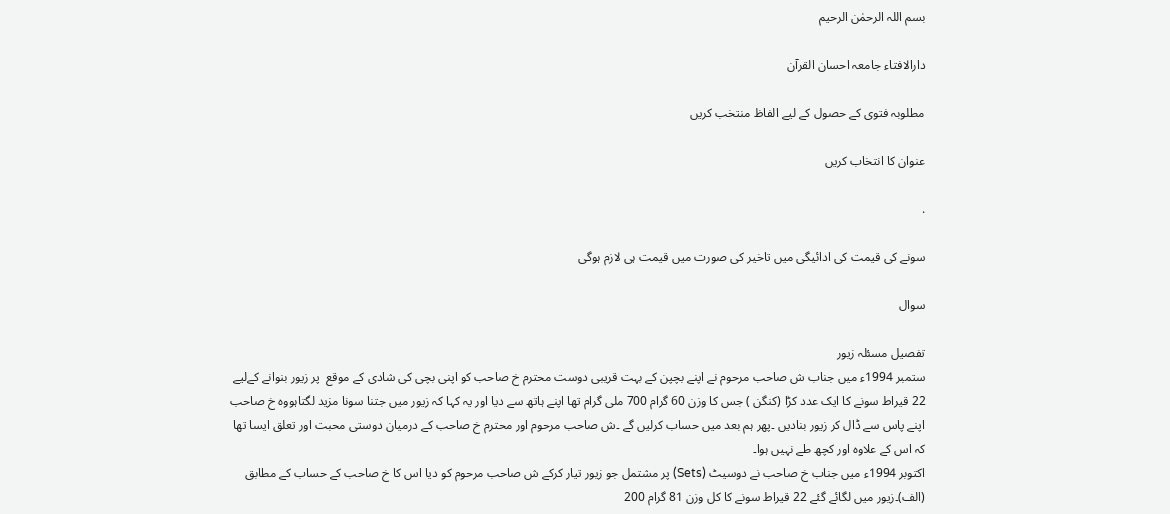بسم اللہ الرحمٰن الرحیم

دارالافتاء جامعہ احسان القرآن

مطلوبہ فتوی کے حصول کے لیے الفاظ منتخب کریں

عنوان کا انتخاب کریں

.

سونے کی قیمت کی ادائیگی میں تاخیر کی صورت میں قیمت ہی لازم ہوگی

سوال

تفصیل مسئلہ زیور
ستمبر 1994ء میں جناب ش صاحب مرحوم نے اپنے بچپن کے بہت قریبی دوست محترم خ صاحب کو اپنی بچی کی شادی کے موقع  پر زیور بنوانے کےلیے 22 قیراط سونے کا ایک عدد کڑا (کنگن ) جس کا وزن 60 گرام 700 ملی گرام تھا اپنے ہاتھ سے دیا اور یہ کہا کہ زیور میں جتنا سونا مزید لگتاہووہ خ صاحب اپنے پاس سے ڈال کر زیور بنادیں ۔پھر ہم بعد میں حساب کرلیں گے ۔ش صاحب مرحوم اور محترم خ صاحب کے درمیان دوستی محبت اور تعلق ایسا تھا کہ اس کے علاوہ اور کچھ طے نہیں ہوا۔
اکتوبر 1994ء میں جناب خ صاحب نے دوسیٹ (Sets) پر مشتمل جو زیور تیار کرکے ش صاحب مرحوم کو دیا اس کا خ صاحب کے حساب کے مطابق  (الف)۔زیور میں لگائے گئے 22 قیراط سونے کا کل وزن 81 گرام 200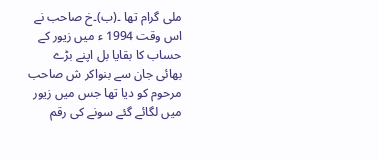ملی گرام تھا ۔(ب)۔خ صاحب نے اس وقت 1994 ء میں زیور کے حساب کا بقایا بل اپنے بڑے بھائی جان سے بنواکر ش صاحب مرحوم کو دیا تھا جس میں زیور میں لگائے گئے سونے کی رقم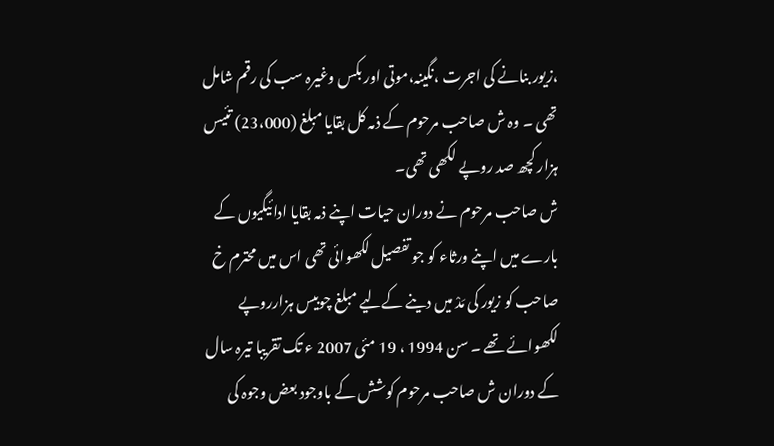،زیور بنانے کی اجرت ،نگینہ،موتی اور بکس وغیرہ سب کی رقم شامل تھی ۔ وہ ش صاحب مرحوم کے ذمہ کل بقایا مبلغ (23،000) تئیس ہزار کچھ صد روپے لکھی تھی۔
ش صاحب مرحوم نے دوران حیات اپنے ذمہ بقایا ادائیگیوں کے بارے میں اپنے ورثاء کو جو تفصیل لکھوائی تھی اس میں محترم خ صاحب کو زیور کی مَدْ میں دینے کےلیے مبلغ چوبیس ہزارروپے لکھوائے تھے ۔ سن 1994 ، 19 مئی 2007 ء تک تقریبا تیرہ سال کے دوران ش صاحب مرحوم کوشش کے باوجود بعض وجوہ کی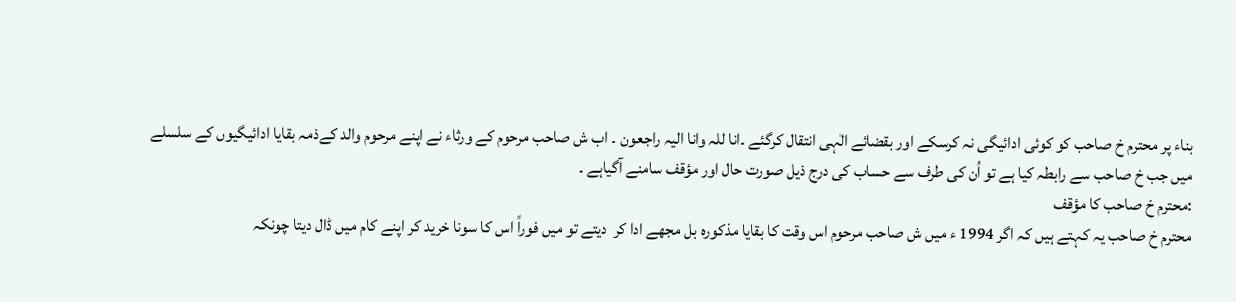بناء پر محترم خ صاحب کو کوئی ادائیگی نہ کرسکے اور بقضائے الٰہی انتقال کرگئے ۔انا للہ وانا الیہ راجعون ۔ اب ش صاحب مرحوم کے ورثاء نے اپنے مرحوم والد کےذمہ بقایا ادائیگیوں کے سلسلے میں جب خ صاحب سے رابطہ کیا ہے تو اُن کی طرف سے حساب کی درج ذیل صورت حال اور مؤقف سامنے آگیاہے ۔
:محترم خ صاحب کا مؤقف
محترم خ صاحب یہ کہتے ہیں کہ اگر 1994 ء میں ش صاحب مرحوم اس وقت کا بقایا مذکورہ بل مجھے ادا کر  دیتے تو میں فوراً اس کا سونا خرید کر اپنے کام میں ڈال دیتا چونکہ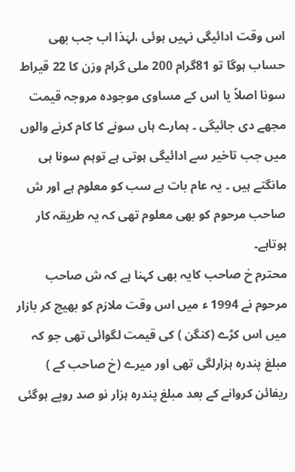اس وقت ادائیگی نہیں ہوئی ،لہٰذا اب جب بھی حساب ہوگا تو 81گرام 200 ملی گرام وزن کا 22 قیراط سونا اصلاً یا اس کے مساوی موجودہ مروجہ قیمت مجھے دی جائیگی ۔ ہمارے ہاں سونے کا کام کرنے والوں میں جب تاخیر سے ادائیگی ہوتی ہے توہم سونا ہی مانگتے ہیں ۔ یہ عام بات ہے سب کو معلوم ہے اور ش صاحب مرحوم کو بھی معلوم تھی کہ یہ طریقہ کار ہوتاہے۔
محترم خ صاحب کایہ بھی کہنا ہے کہ ش صاحب مرحوم نے 1994 ء میں اس وقت ملازم کو بھیج کر بازار میں اس کڑے (کنگن ) کی قیمت لگوائی تھی جو کہ مبلغ پندرہ ہزارلگی تھی اور میرے (خ صاحب کے ) ریفائن کروانے کے بعد مبلغ پندرہ ہزار نو صد روپے ہوگئی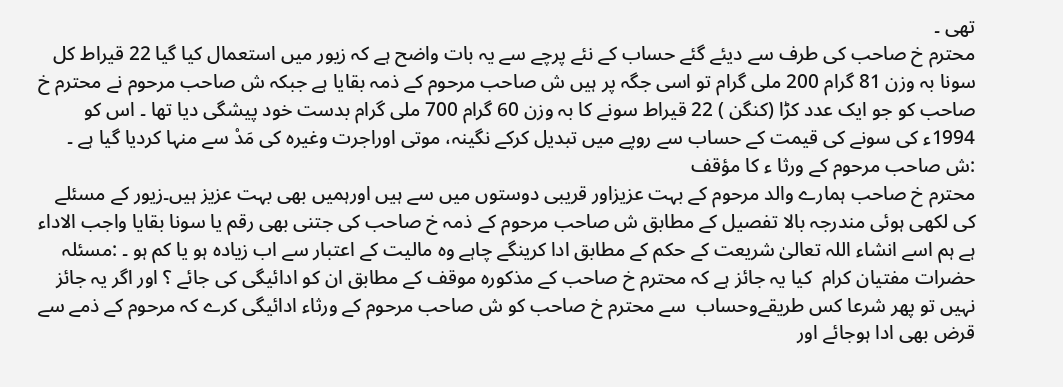تھی ۔
محترم خ صاحب کی طرف سے دیئے گئے حساب کے نئے پرچے سے یہ بات واضح ہے کہ زیور میں استعمال کیا گیا 22 قیراط کل سونا بہ وزن 81 گرام 200 ملی گرام تو اسی جگہ پر ہیں ش صاحب مرحوم کے ذمہ بقایا ہے جبکہ ش صاحب مرحوم نے محترم خ صاحب کو جو ایک عدد کڑا (کنگن ) 22 قیراط سونے کا بہ وزن 60 گرام 700 ملی گرام بدست خود پیشگی دیا تھا ۔ اس کو 1994ء کی سونے کی قیمت کے حساب سے روپے میں تبدیل کرکے نگینہ، موتی اوراجرت وغیرہ کی مَدْ سے منہا کردیا گیا ہے ۔
:ش صاحب مرحوم کے ورثا ء کا مؤقف
محترم خ صاحب ہمارے والد مرحوم کے بہت عزیزاور قریبی دوستوں میں سے ہیں اورہمیں بھی بہت عزیز ہیں۔زیور کے مسئلے کی لکھی ہوئی مندرجہ بالا تفصیل کے مطابق ش صاحب مرحوم کے ذمہ خ صاحب کی جتنی بھی رقم یا سونا بقایا واجب الاداء ہے ہم اسے انشاء اللہ تعالیٰ شریعت کے حکم کے مطابق ادا کرینگے چاہے وہ مالیت کے اعتبار سے اب زیادہ ہو یا کم ہو ۔ :مسئلہ حضرات مفتیان کرام  کیا یہ جائز ہے کہ محترم خ صاحب کے مذکورہ موقف کے مطابق ان کو ادائیگی کی جائے ؟ اور اگر یہ جائز نہیں تو پھر شرعا کس طریقےوحساب  سے محترم خ صاحب کو ش صاحب مرحوم کے ورثاء ادائیگی کرے کہ مرحوم کے ذمے سے قرض بھی ادا ہوجائے اور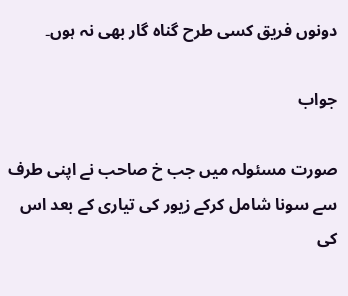دونوں فریق کسی طرح گناہ گار بھی نہ ہوں۔

جواب

صورت مسئولہ میں جب خ صاحب نے اپنی طرف سے سونا شامل کرکے زیور کی تیاری کے بعد اس کی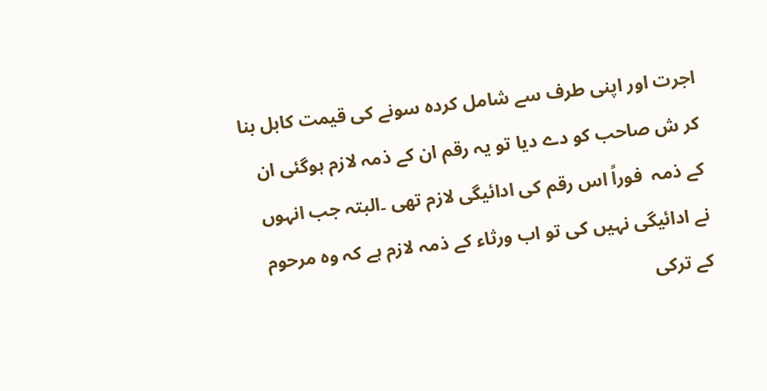اجرت اور اپنی طرف سے شامل کردہ سونے کی قیمت کابل بنا کر ش صاحب کو دے دیا تو یہ رقم ان کے ذمہ لازم ہوگئی ان کے ذمہ  فوراً اس رقم کی ادائیگی لازم تھی ۔البتہ جب انہوں نے ادائیگی نہیں کی تو اب ورثاء کے ذمہ لازم ہے کہ وہ مرحوم کے ترکی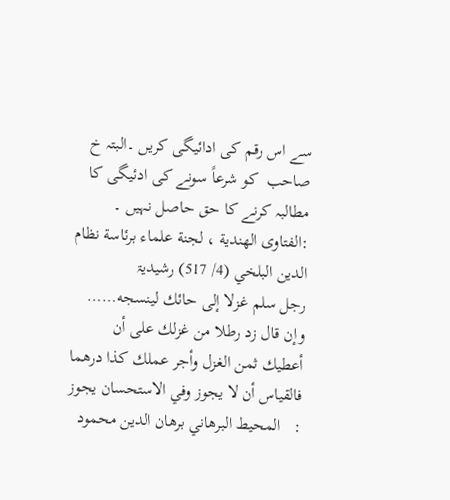سے اس رقم کی ادائیگی کریں ۔البتہ خ صاحب  کو شرعاً سونے کی ادئیگی کا مطالبہ کرنے کا حق حاصل نہیں ۔
:الفتاوى الهندية ، لجنة علماء برئاسة نظام الدين البلخي (4/ 517) رشیدیۃ
رجل سلم غزلا إلى حائك لينسجه…… وإن قال زد رطلا من غزلك على أن أعطيك ثمن الغزل وأجر عملك كذا درهما فالقياس أن لا يجوز وفي الاستحسان يجوز
:   المحيط البرهاني برهان الدين محمود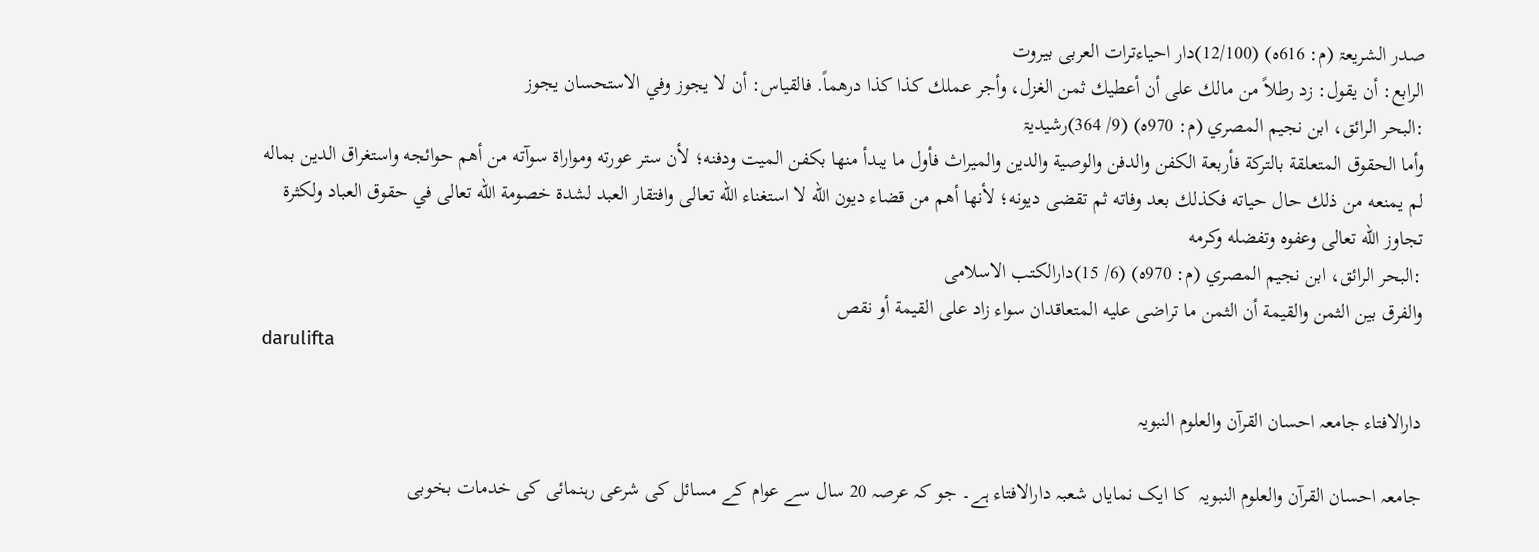صدر الشریعۃ (م: 616ه) (12/100)دار احیاءترات العربی بیروت
الرابع: أن يقول: زد رطلاً من مالك على أن أعطيك ثمن الغزل، وأجر عملك كذا كذا درهماً. فالقياس: أن لا يجوز وفي الاستحسان يجوز
:البحر الرائق، ابن نجيم المصري (م: 970ه) (9/ 364)رشیدیۃ
وأما الحقوق المتعلقة بالتركة فأربعة الكفن والدفن والوصية والدين والميراث فأول ما يبدأ منها بكفن الميت ودفنه؛ لأن ستر عورته ومواراة سوآته من أهم حوائجه واستغراق الدين بماله لم يمنعه من ذلك حال حياته فكذلك بعد وفاته ثم تقضى ديونه؛ لأنها أهم من قضاء ديون الله لا استغناء الله تعالى وافتقار العبد لشدة خصومة الله تعالى في حقوق العباد ولكثرة تجاوز الله تعالى وعفوه وتفضله وكرمه
:البحر الرائق، ابن نجيم المصري (م: 970ه) (6/ 15)دارالکتب الاسلامی
والفرق بين الثمن والقيمة أن الثمن ما تراضى عليه المتعاقدان سواء زاد على القيمة أو نقص
darulifta

دارالافتاء جامعہ احسان القرآن والعلوم النبویہ

جامعہ احسان القرآن والعلوم النبویہ  کا ایک نمایاں شعبہ دارالافتاء ہے۔ جو کہ عرصہ 20 سال سے عوام کے مسائل کی شرعی رہنمائی کی خدمات بخوبی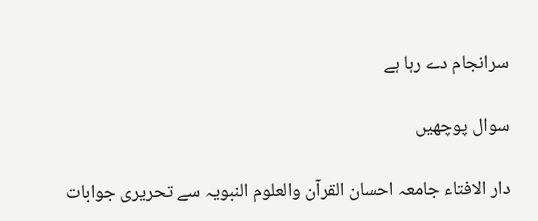سرانجام دے رہا ہے

سوال پوچھیں

دار الافتاء جامعہ احسان القرآن والعلوم النبویہ سے تحریری جوابات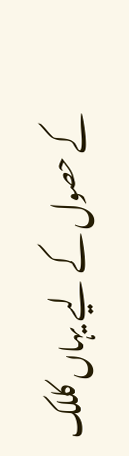کے حصول کے لیے یہاں کللک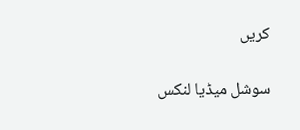کریں

سوشل میڈیا لنکس